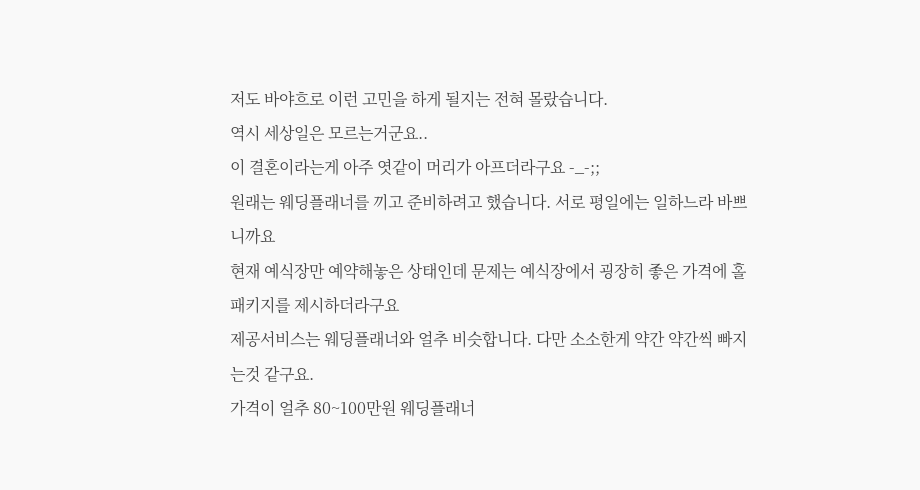저도 바야흐로 이런 고민을 하게 될지는 전혀 몰랐습니다.
역시 세상일은 모르는거군요..
이 결혼이라는게 아주 엿같이 머리가 아프더라구요 -_-;;
원래는 웨딩플래너를 끼고 준비하려고 했습니다. 서로 평일에는 일하느라 바쁘니까요
현재 예식장만 예약해놓은 상태인데 문제는 예식장에서 굉장히 좋은 가격에 홀패키지를 제시하더라구요
제공서비스는 웨딩플래너와 얼추 비슷합니다. 다만 소소한게 약간 약간씩 빠지는것 같구요.
가격이 얼추 80~100만원 웨딩플래너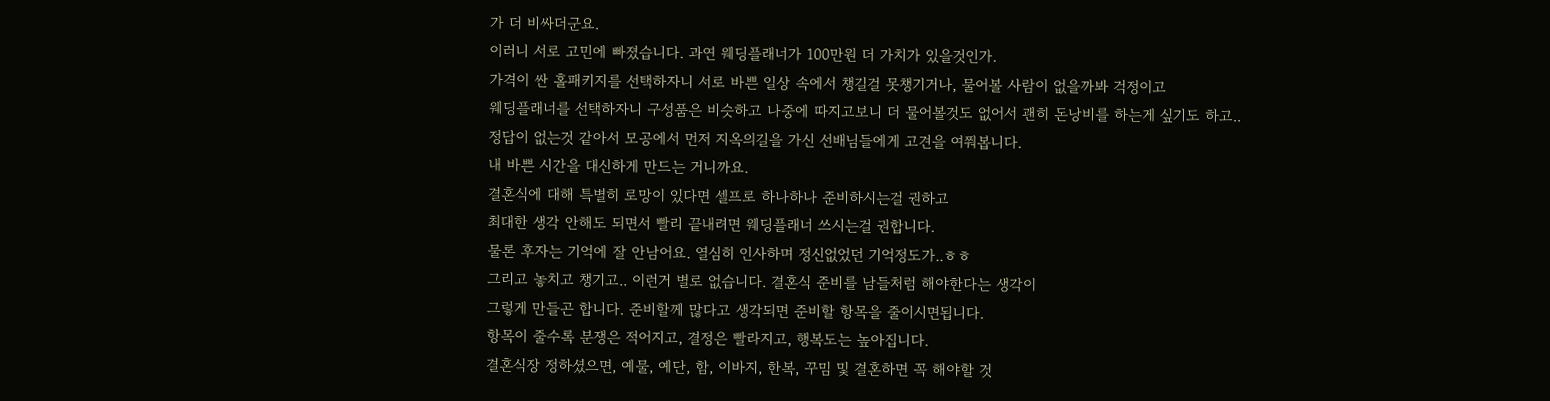가 더 비싸더군요.
이러니 서로 고민에 빠졌습니다. 과연 웨딩플래너가 100만원 더 가치가 있을것인가.
가격이 싼 홀패키지를 선택하자니 서로 바쁜 일상 속에서 챙길걸 못챙기거나, 물어볼 사람이 없을까봐 걱정이고
웨딩플래너를 선택하자니 구성품은 비슷하고 나중에 따지고보니 더 물어볼것도 없어서 괜히 돈낭비를 하는게 싶기도 하고..
정답이 없는것 같아서 모공에서 먼저 지옥의길을 가신 선배님들에게 고견을 여쭤봅니다.
내 바쁜 시간을 대신하게 만드는 거니까요.
결혼식에 대해 특별히 로망이 있다면 셀프로 하나하나 준비하시는걸 권하고
최대한 생각 안해도 되면서 빨리 끝내려면 웨딩플래너 쓰시는걸 권합니다.
물론 후자는 기억에 잘 안남어요. 열심히 인사하며 정신없었던 기억정도가..ㅎㅎ
그리고 놓치고 챙기고.. 이런거 별로 없습니다. 결혼식 준비를 남들처럼 해야한다는 생각이
그렇게 만들곤 합니다. 준비할께 많다고 생각되면 준비할 항목을 줄이시면됩니다.
항목이 줄수록 분쟁은 적어지고, 결정은 빨라지고, 행복도는 높아집니다.
결혼식장 정하셨으면, 예물, 예단, 함, 이바지, 한복, 꾸밈 및 결혼하면 꼭 해야할 것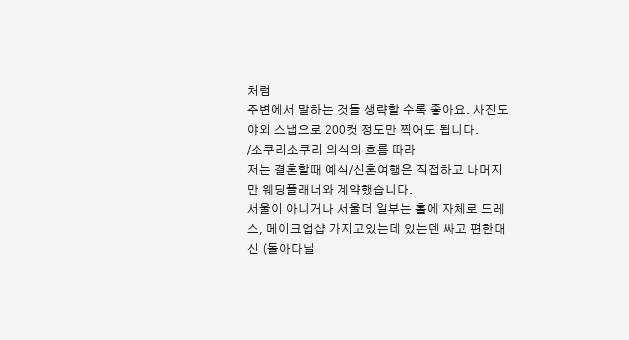처럼
주변에서 말하는 것들 생략할 수록 좋아요. 사진도 야외 스냅으로 200컷 정도만 찍어도 됩니다.
/소쿠리소쿠리 의식의 흐름 따라
저는 결혼할때 예식/신혼여행은 직접하고 나머지만 웨딩플래너와 계약했습니다.
서울이 아니거나 서울더 일부는 홀에 자체로 드레스, 메이크업샵 가지고있는데 있는덴 싸고 편한대신 (돌아다닐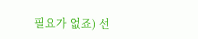필요가 없죠) 선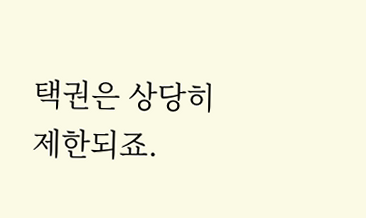택권은 상당히 제한되죠.